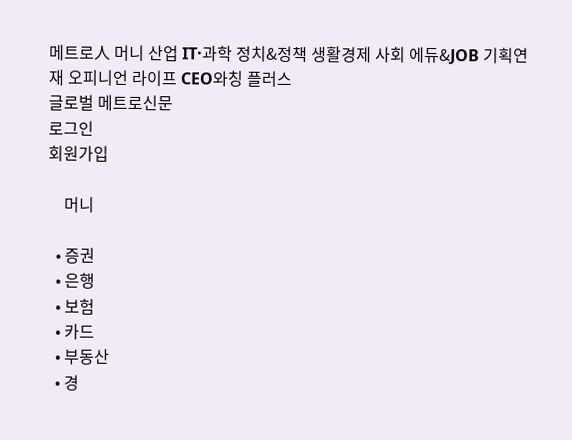메트로人 머니 산업 IT·과학 정치&정책 생활경제 사회 에듀&JOB 기획연재 오피니언 라이프 CEO와칭 플러스
글로벌 메트로신문
로그인
회원가입

    머니

  • 증권
  • 은행
  • 보험
  • 카드
  • 부동산
  • 경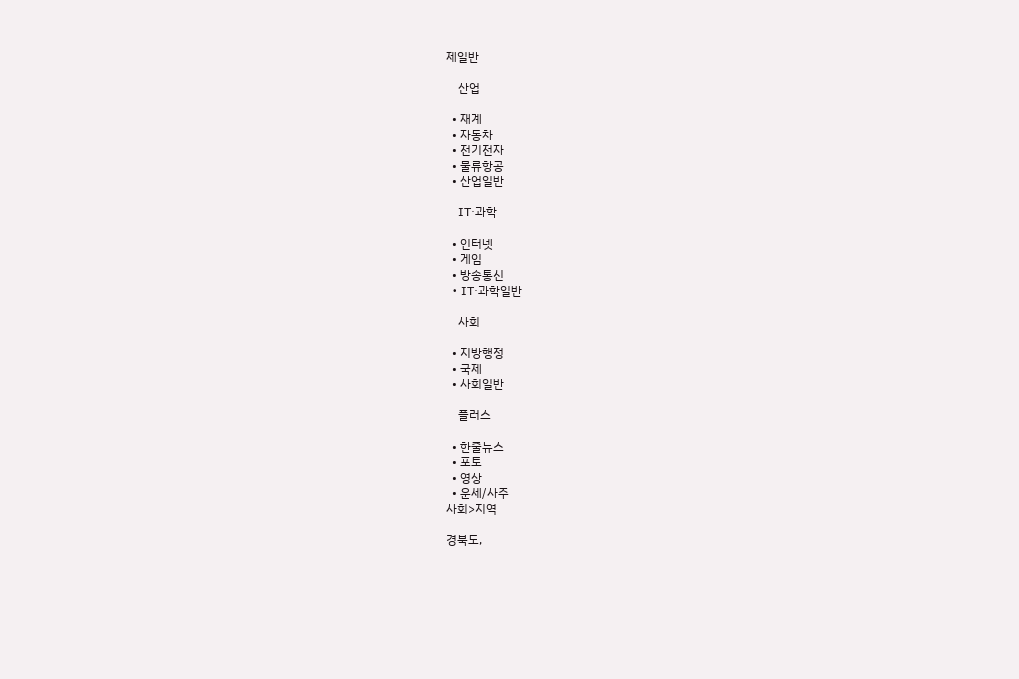제일반

    산업

  • 재계
  • 자동차
  • 전기전자
  • 물류항공
  • 산업일반

    IT·과학

  • 인터넷
  • 게임
  • 방송통신
  • IT·과학일반

    사회

  • 지방행정
  • 국제
  • 사회일반

    플러스

  • 한줄뉴스
  • 포토
  • 영상
  • 운세/사주
사회>지역

경북도,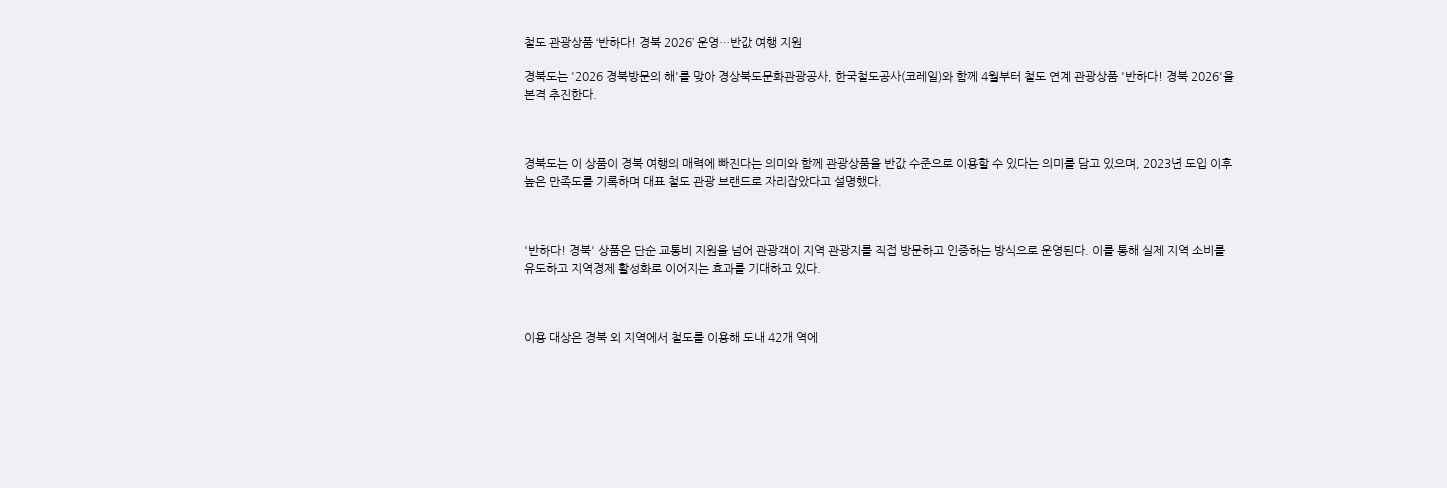철도 관광상품 ‘반하다! 경북 2026’ 운영…반값 여행 지원

경북도는 '2026 경북방문의 해'를 맞아 경상북도문화관광공사, 한국철도공사(코레일)와 함께 4월부터 철도 연계 관광상품 '반하다! 경북 2026'을 본격 추진한다.



경북도는 이 상품이 경북 여행의 매력에 빠진다는 의미와 함께 관광상품을 반값 수준으로 이용할 수 있다는 의미를 담고 있으며, 2023년 도입 이후 높은 만족도를 기록하며 대표 철도 관광 브랜드로 자리잡았다고 설명했다.



'반하다! 경북' 상품은 단순 교통비 지원을 넘어 관광객이 지역 관광지를 직접 방문하고 인증하는 방식으로 운영된다. 이를 통해 실제 지역 소비를 유도하고 지역경제 활성화로 이어지는 효과를 기대하고 있다.



이용 대상은 경북 외 지역에서 철도를 이용해 도내 42개 역에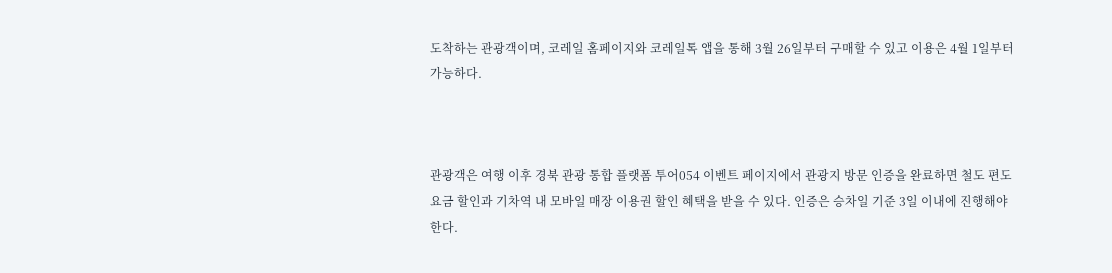도착하는 관광객이며, 코레일 홈페이지와 코레일톡 앱을 통해 3월 26일부터 구매할 수 있고 이용은 4월 1일부터 가능하다.



관광객은 여행 이후 경북 관광 통합 플랫폼 투어054 이벤트 페이지에서 관광지 방문 인증을 완료하면 철도 편도 요금 할인과 기차역 내 모바일 매장 이용권 할인 혜택을 받을 수 있다. 인증은 승차일 기준 3일 이내에 진행해야 한다.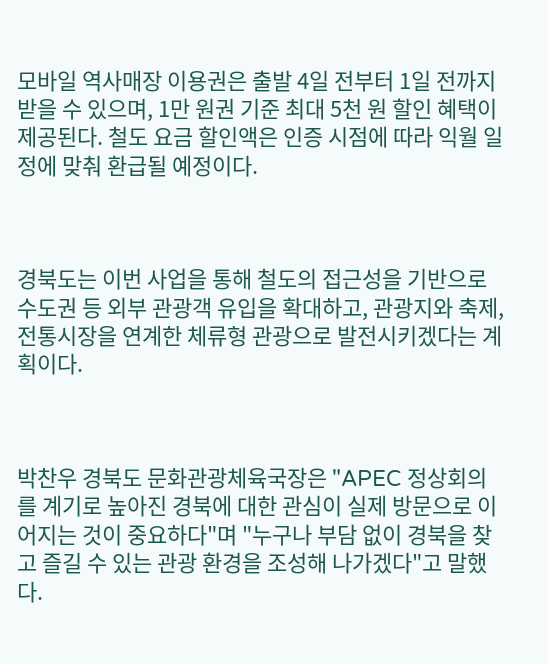모바일 역사매장 이용권은 출발 4일 전부터 1일 전까지 받을 수 있으며, 1만 원권 기준 최대 5천 원 할인 혜택이 제공된다. 철도 요금 할인액은 인증 시점에 따라 익월 일정에 맞춰 환급될 예정이다.



경북도는 이번 사업을 통해 철도의 접근성을 기반으로 수도권 등 외부 관광객 유입을 확대하고, 관광지와 축제, 전통시장을 연계한 체류형 관광으로 발전시키겠다는 계획이다.



박찬우 경북도 문화관광체육국장은 "APEC 정상회의를 계기로 높아진 경북에 대한 관심이 실제 방문으로 이어지는 것이 중요하다"며 "누구나 부담 없이 경북을 찾고 즐길 수 있는 관광 환경을 조성해 나가겠다"고 말했다.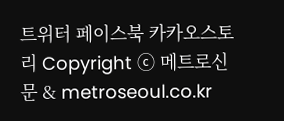트위터 페이스북 카카오스토리 Copyright ⓒ 메트로신문 & metroseoul.co.kr